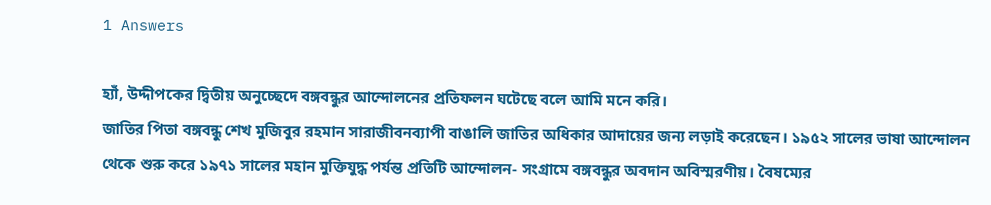1 Answers

হ্যাঁ, উদ্দীপকের দ্বিতীয় অনুচ্ছেদে বঙ্গবন্ধুর আন্দোলনের প্রতিফলন ঘটেছে বলে আমি মনে করি।
জাতির পিতা বঙ্গবন্ধু শেখ মুজিবুর রহমান সারাজীবনব্যাপী বাঙালি জাতির অধিকার আদায়ের জন্য লড়াই করেছেন। ১৯৫২ সালের ভাষা আন্দোলন থেকে শুরু করে ১৯৭১ সালের মহান মুক্তিযুদ্ধ পর্যন্ত প্রতিটি আন্দোলন- সংগ্রামে বঙ্গবন্ধুর অবদান অবিস্মরণীয়। বৈষম্যের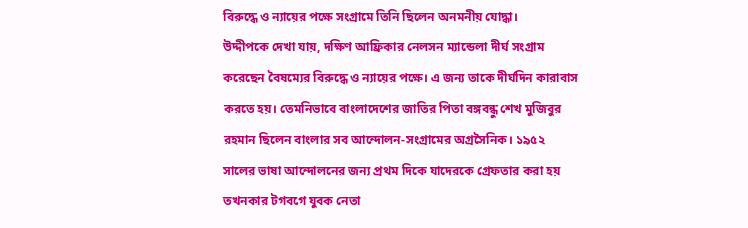বিরুদ্ধে ও ন্যায়ের পক্ষে সংগ্রামে তিনি ছিলেন অনমনীয় যোদ্ধা।
উদ্দীপকে দেখা যায়, দক্ষিণ আফ্রিকার নেলসন ম্যান্ডেলা দীর্ঘ সংগ্রাম করেছেন বৈষম্যের বিরুদ্ধে ও ন্যায়ের পক্ষে। এ জন্য তাকে দীর্ঘদিন কারাবাস করতে হয়। তেমনিভাবে বাংলাদেশের জাতির পিতা বঙ্গবন্ধু শেখ মুজিবুর রহমান ছিলেন বাংলার সব আন্দোলন-সংগ্রামের অগ্রসৈনিক। ১৯৫২ সালের ভাষা আন্দোলনের জন্য প্রথম দিকে যাদেরকে গ্রেফতার করা হয় তখনকার টগবগে যুবক নেতা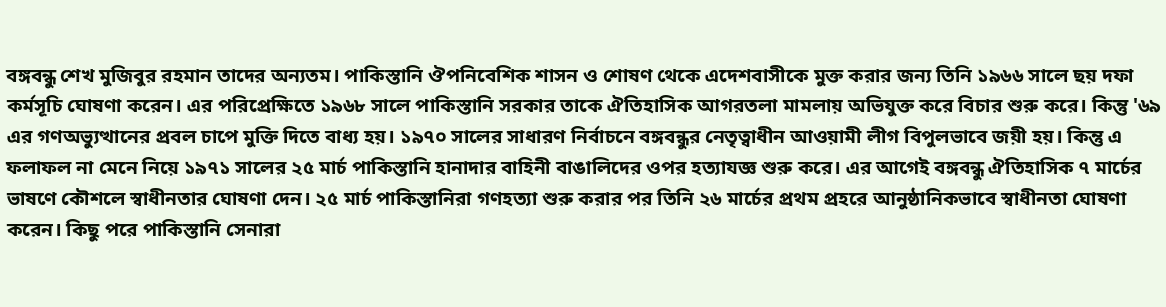বঙ্গবন্ধু শেখ মুজিবুর রহমান তাদের অন্যতম। পাকিস্তানি ঔপনিবেশিক শাসন ও শোষণ থেকে এদেশবাসীকে মুক্ত করার জন্য তিনি ১৯৬৬ সালে ছয় দফা কর্মসূচি ঘোষণা করেন। এর পরিপ্রেক্ষিতে ১৯৬৮ সালে পাকিস্তানি সরকার তাকে ঐতিহাসিক আগরতলা মামলায় অভিযুক্ত করে বিচার শুরু করে। কিন্তু '৬৯ এর গণঅভ্যুত্থানের প্রবল চাপে মুক্তি দিতে বাধ্য হয়। ১৯৭০ সালের সাধারণ নির্বাচনে বঙ্গবন্ধুর নেতৃত্বাধীন আওয়ামী লীগ বিপুলভাবে জয়ী হয়। কিন্তু এ ফলাফল না মেনে নিয়ে ১৯৭১ সালের ২৫ মার্চ পাকিস্তানি হানাদার বাহিনী বাঙালিদের ওপর হত্যাযজ্ঞ শুরু করে। এর আগেই বঙ্গবন্ধু ঐতিহাসিক ৭ মার্চের ভাষণে কৌশলে স্বাধীনতার ঘোষণা দেন। ২৫ মার্চ পাকিস্তানিরা গণহত্যা শুরু করার পর তিনি ২৬ মার্চের প্রথম প্রহরে আনুষ্ঠানিকভাবে স্বাধীনতা ঘোষণা করেন। কিছু পরে পাকিস্তানি সেনারা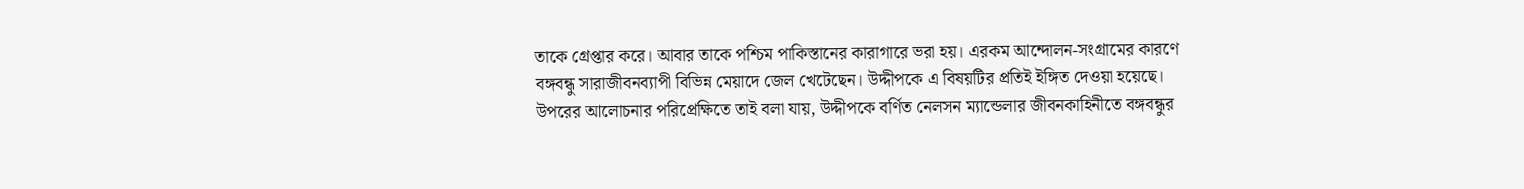তাকে গ্রেপ্তার করে। আবার তাকে পশ্চিম পাকিস্তানের কারাগারে ভরা হয়। এরকম আন্দোলন-সংগ্রামের কারণে বঙ্গবন্ধু সারাজীবনব্যাপী বিভিন্ন মেয়াদে জেল খেটেছেন। উদ্দীপকে এ বিষয়টির প্রতিই ইঙ্গিত দেওয়া হয়েছে।
উপরের আলোচনার পরিপ্রেক্ষিতে তাই বলা যায়, উদ্দীপকে বর্ণিত নেলসন ম্যান্ডেলার জীবনকাহিনীতে বঙ্গবন্ধুর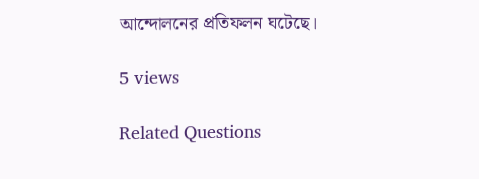আন্দোলনের প্রতিফলন ঘটেছে।

5 views

Related Questions